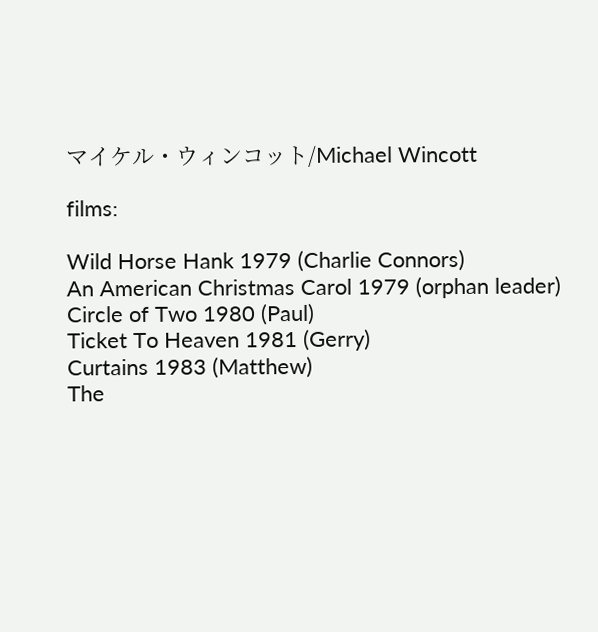マイケル・ウィンコット/Michael Wincott

films:

Wild Horse Hank 1979 (Charlie Connors)
An American Christmas Carol 1979 (orphan leader)
Circle of Two 1980 (Paul)
Ticket To Heaven 1981 (Gerry)
Curtains 1983 (Matthew)
The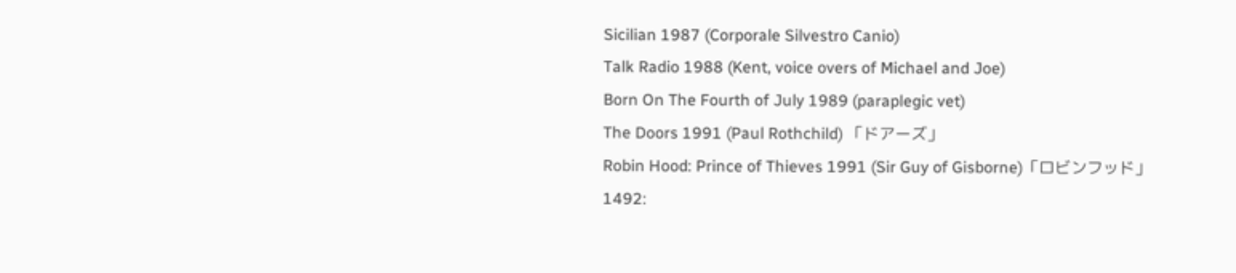Sicilian 1987 (Corporale Silvestro Canio)
Talk Radio 1988 (Kent, voice overs of Michael and Joe)
Born On The Fourth of July 1989 (paraplegic vet)
The Doors 1991 (Paul Rothchild) 「ドアーズ」
Robin Hood: Prince of Thieves 1991 (Sir Guy of Gisborne)「ロビンフッド」
1492: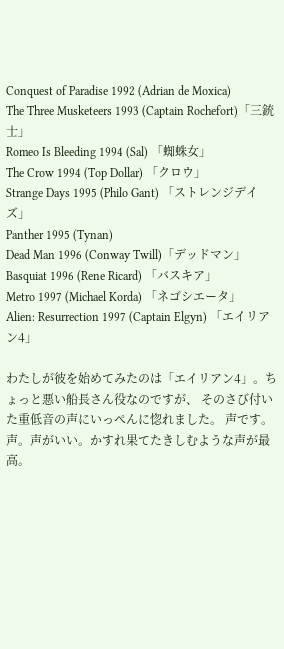Conquest of Paradise 1992 (Adrian de Moxica)
The Three Musketeers 1993 (Captain Rochefort)「三銃士」
Romeo Is Bleeding 1994 (Sal) 「蜘蛛女」
The Crow 1994 (Top Dollar) 「クロウ」
Strange Days 1995 (Philo Gant) 「ストレンジデイズ」
Panther 1995 (Tynan)
Dead Man 1996 (Conway Twill)「デッドマン」
Basquiat 1996 (Rene Ricard) 「バスキア」
Metro 1997 (Michael Korda) 「ネゴシエータ」
Alien: Resurrection 1997 (Captain Elgyn) 「エイリアン4」

わたしが彼を始めてみたのは「エイリアン4」。ちょっと悪い船長さん役なのですが、 そのさび付いた重低音の声にいっぺんに惚れました。 声です。声。声がいい。かすれ果てたきしむような声が最高。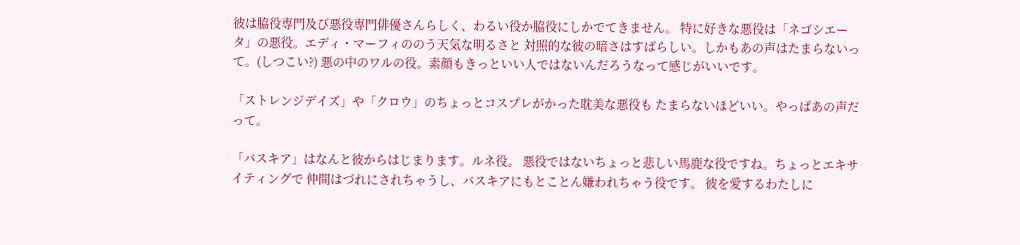彼は脇役専門及び悪役専門俳優さんらしく、わるい役か脇役にしかでてきません。 特に好きな悪役は「ネゴシエータ」の悪役。エディ・マーフィののう天気な明るさと 対照的な彼の暗さはすばらしい。しかもあの声はたまらないって。(しつこい?) 悪の中のワルの役。素顔もきっといい人ではないんだろうなって感じがいいです。

「ストレンジデイズ」や「クロウ」のちょっとコスプレがかった耽美な悪役も たまらないほどいい。やっぱあの声だって。

「バスキア」はなんと彼からはじまります。ルネ役。 悪役ではないちょっと悲しい馬鹿な役ですね。ちょっとエキサイティングで 仲間はづれにされちゃうし、バスキアにもとことん嫌われちゃう役です。 彼を愛するわたしに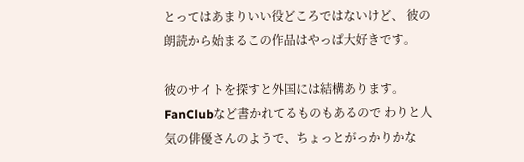とってはあまりいい役どころではないけど、 彼の朗読から始まるこの作品はやっぱ大好きです。

彼のサイトを探すと外国には結構あります。FanClubなど書かれてるものもあるので わりと人気の俳優さんのようで、ちょっとがっかりかな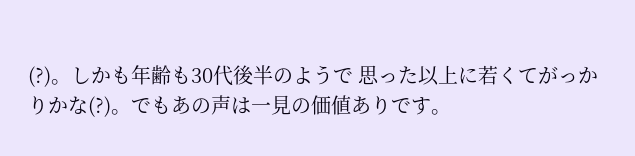(?)。しかも年齢も30代後半のようで 思った以上に若くてがっかりかな(?)。でもあの声は一見の価値ありです。